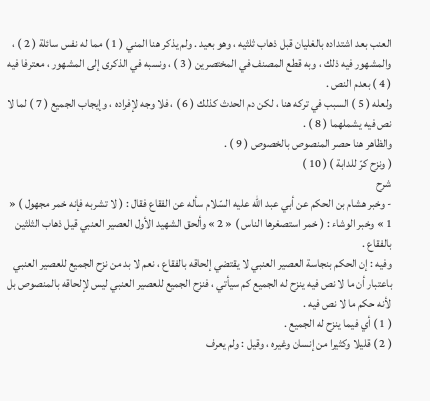العنب بعد اشتداده بالغليان قبل ذهاب ثلثيه ، وهو بعيد . ولم يذكر هنا المني ( 1 ) مما له نفس سائلة ( 2 ) ، والمشهور فيه ذلك ، وبه قطع المصنف في المختصرين ( 3 ) ، ونسبه في الذكرى إلى المشهور ، معترفا فيه ( 4 ) بعدم النص .
ولعله ( 5 ) السبب في تركه هنا ، لكن دم الحدث كذلك ( 6 ) ، فلا وجه لإفراده ، وإيجاب الجميع ( 7 ) لما لا نص فيه يشملهما ( 8 ) .
والظاهر هنا حصر المنصوص بالخصوص ( 9 ) .
( ونزح كرّ للدابة ) ( 10 )
شرح
- وخبر هشام بن الحكم عن أبي عبد اللّه عليه السّلام سأله عن الفقاع فقال : ( لا تشربه فإنه خمر مجهول ) « 1 » وخبر الوشاء : ( خمر استصغرها الناس ) « 2 » وألحق الشهيد الأول العصير العنبي قيل ذهاب الثلثين بالفقاع .
وفيه : إن الحكم بنجاسة العصير العنبي لا يقتضي إلحاقه بالفقاع ، نعم لا بد من نزح الجميع للعصير العنبي باعتبار أن ما لا نص فيه ينزح له الجميع كم سيأتي ، فنزح الجميع للعصير العنبي ليس لإلحاقه بالمنصوص بل لأنه حكم ما لا نص فيه .
( 1 ) أي فيما ينزح له الجميع .
( 2 ) قليلا وكثيرا من إنسان وغيره ، وقيل : ولم يعرف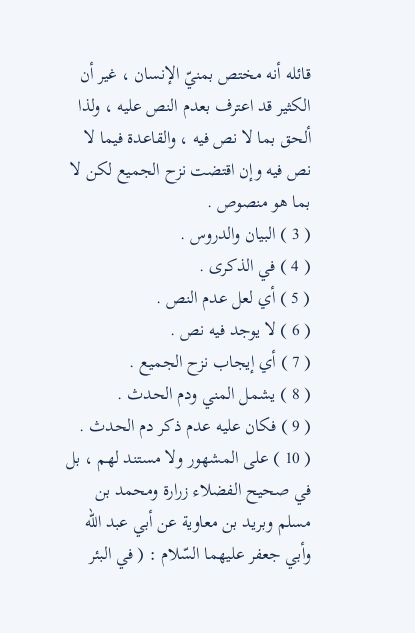قائله أنه مختص بمنيّ الإنسان ، غير أن الكثير قد اعترف بعدم النص عليه ، ولذا ألحق بما لا نص فيه ، والقاعدة فيما لا نص فيه وإن اقتضت نزح الجميع لكن لا بما هو منصوص .
( 3 ) البيان والدروس .
( 4 ) في الذكرى .
( 5 ) أي لعل عدم النص .
( 6 ) لا يوجد فيه نص .
( 7 ) أي إيجاب نزح الجميع .
( 8 ) يشمل المني ودم الحدث .
( 9 ) فكان عليه عدم ذكر دم الحدث .
( 10 ) على المشهور ولا مستند لهم ، بل في صحيح الفضلاء زرارة ومحمد بن مسلم وبريد بن معاوية عن أبي عبد اللّه وأبي جعفر عليهما السّلام : ( في البئر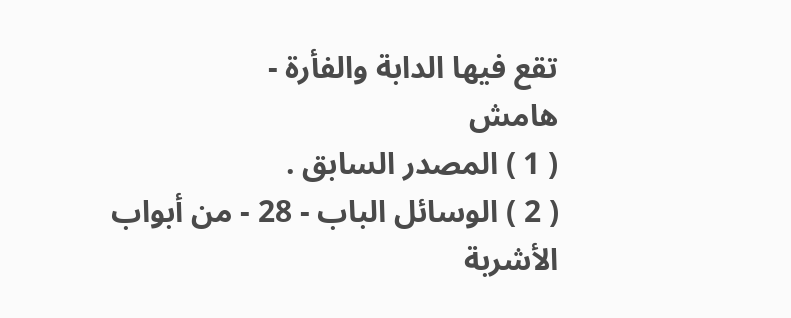تقع فيها الدابة والفأرة -
هامش
( 1 ) المصدر السابق .
( 2 ) الوسائل الباب - 28 - من أبواب الأشربة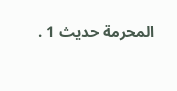المحرمة حديث 1 .